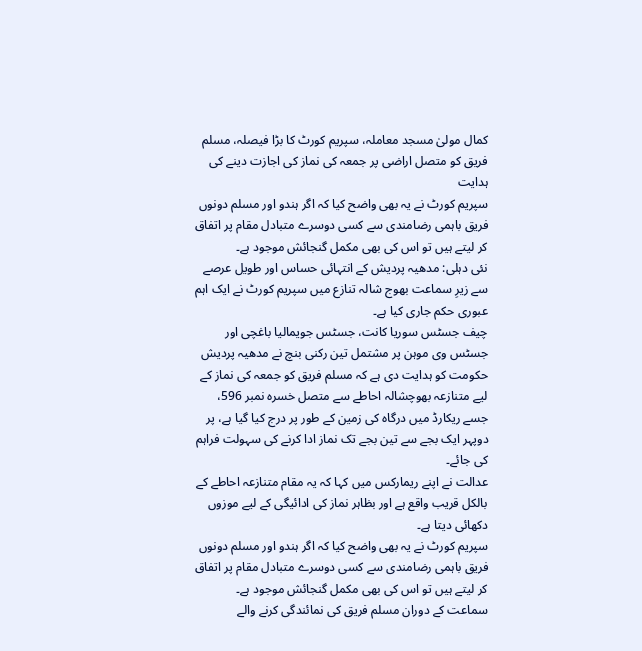کمال مولیٰ مسجد معاملہ، سپریم کورٹ کا بڑا فیصلہ، مسلم فریق کو متصل اراضی پر جمعہ کی نماز کی اجازت دینے کی ہدایت
سپریم کورٹ نے یہ بھی واضح کیا کہ اگر ہندو اور مسلم دونوں فریق باہمی رضامندی سے کسی دوسرے متبادل مقام پر اتفاق کر لیتے ہیں تو اس کی بھی مکمل گنجائش موجود ہے۔
نئی دہلی: مدھیہ پردیش کے انتہائی حساس اور طویل عرصے سے زیرِ سماعت بھوج شالہ تنازع میں سپریم کورٹ نے ایک اہم عبوری حکم جاری کیا ہے۔
چیف جسٹس سوریا کانت، جسٹس جویمالیا باغچی اور جسٹس وی موہن پر مشتمل تین رکنی بنچ نے مدھیہ پردیش حکومت کو ہدایت دی ہے کہ مسلم فریق کو جمعہ کی نماز کے لیے متنازعہ بھوچشالہ احاطے سے متصل خسرہ نمبر 596، جسے ریکارڈ میں درگاہ کی زمین کے طور پر درج کیا گیا ہے، پر دوپہر ایک بجے سے تین بجے تک نماز ادا کرنے کی سہولت فراہم کی جائے۔
عدالت نے اپنے ریمارکس میں کہا کہ یہ مقام متنازعہ احاطے کے بالکل قریب واقع ہے اور بظاہر نماز کی ادائیگی کے لیے موزوں دکھائی دیتا ہے۔
سپریم کورٹ نے یہ بھی واضح کیا کہ اگر ہندو اور مسلم دونوں فریق باہمی رضامندی سے کسی دوسرے متبادل مقام پر اتفاق کر لیتے ہیں تو اس کی بھی مکمل گنجائش موجود ہے۔
سماعت کے دوران مسلم فریق کی نمائندگی کرنے والے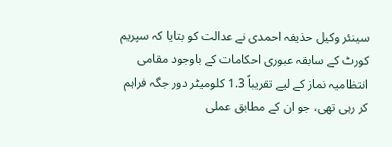سینئر وکیل حذیفہ احمدی نے عدالت کو بتایا کہ سپریم کورٹ کے سابقہ عبوری احکامات کے باوجود مقامی انتظامیہ نماز کے لیے تقریباً 1.3 کلومیٹر دور جگہ فراہم کر رہی تھی، جو ان کے مطابق عملی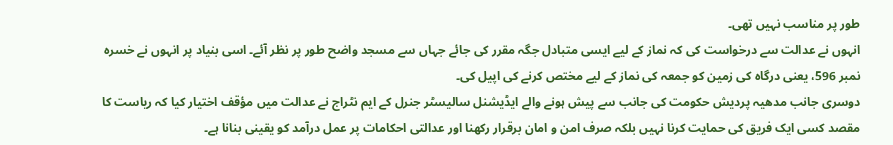طور پر مناسب نہیں تھی۔
انہوں نے عدالت سے درخواست کی کہ نماز کے لیے ایسی متبادل جگہ مقرر کی جائے جہاں سے مسجد واضح طور پر نظر آئے۔ اسی بنیاد پر انہوں نے خسرہ نمبر 596، یعنی درگاہ کی زمین کو جمعہ کی نماز کے لیے مختص کرنے کی اپیل کی۔
دوسری جانب مدھیہ پردیش حکومت کی جانب سے پیش ہونے والے ایڈیشنل سالیسٹر جنرل کے ایم نٹراج نے عدالت میں مؤقف اختیار کیا کہ ریاست کا مقصد کسی ایک فریق کی حمایت کرنا نہیں بلکہ صرف امن و امان برقرار رکھنا اور عدالتی احکامات پر عمل درآمد کو یقینی بنانا ہے۔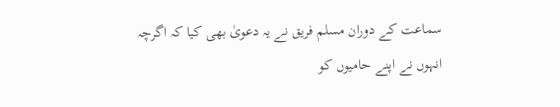سماعت کے دوران مسلم فریق نے یہ دعویٰ بھی کیا کہ اگرچہ انہوں نے اپنے حامیوں کو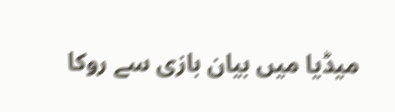میڈیا میں بیان بازی سے روکا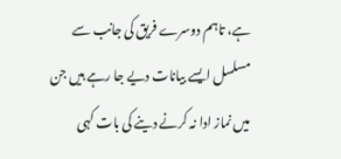ہے، تاہم دوسرے فریق کی جانب سے مسلسل ایسے بیانات دیے جا رہے ہیں جن میں نماز ادا نہ کرنے دینے کی بات کہی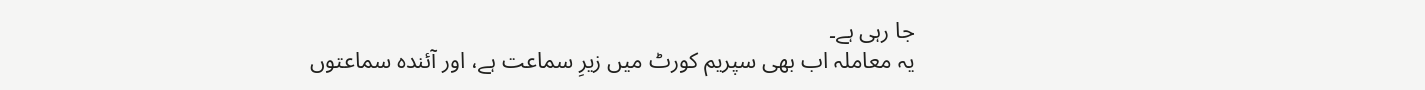جا رہی ہے۔
یہ معاملہ اب بھی سپریم کورٹ میں زیرِ سماعت ہے، اور آئندہ سماعتوں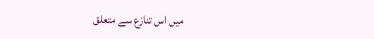میں اس تنازع سے متعلق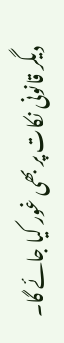دیگر قانونی نکات پر بھی غور کیا جائے گا۔